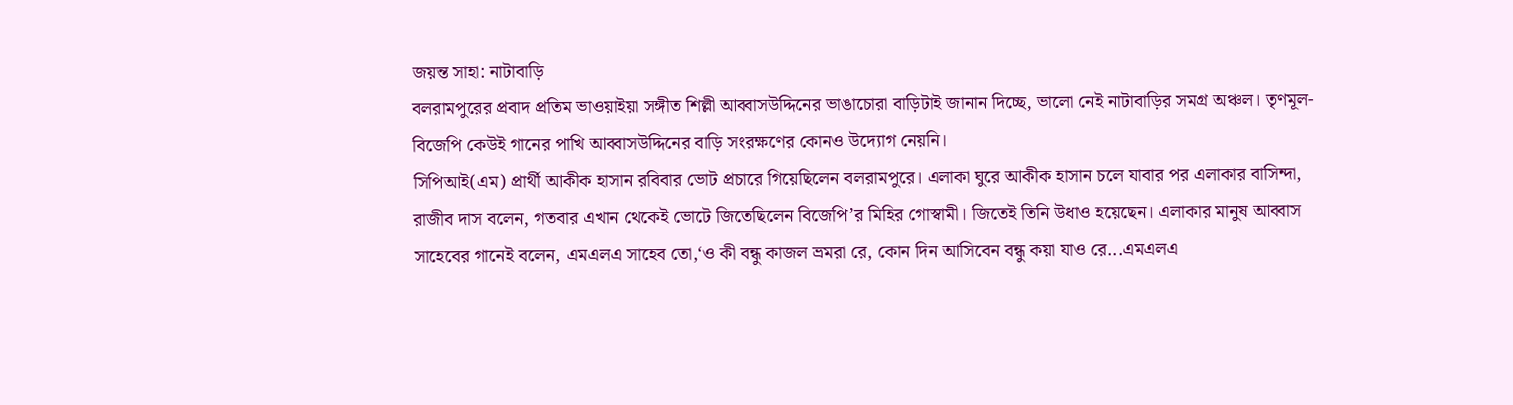জয়ন্ত সাহা: নাটাবাড়ি
বলরামপুরের প্রবাদ প্রতিম ভাওয়াইয়া সঙ্গীত শিল্লী আব্বাসউদ্দিনের ভাঙাচোরা বাড়িটাই জানান দিচ্ছে, ভালো নেই নাটাবাড়ির সমগ্র অঞ্চল। তৃণমূল- বিজেপি কেউই গানের পাখি আব্বাসউদ্দিনের বাড়ি সংরক্ষণের কোনও উদ্যোগ নেয়নি।
সিপিআই(এম) প্রার্থী আকীক হাসান রবিবার ভোট প্রচারে গিয়েছিলেন বলরামপুরে। এলাকা ঘুরে আকীক হাসান চলে যাবার পর এলাকার বাসিন্দা, রাজীব দাস বলেন, গতবার এখান থেকেই ভোটে জিতেছিলেন বিজেপি’র মিহির গোস্বামী। জিতেই তিনি উধাও হয়েছেন। এলাকার মানুষ আব্বাস সাহেবের গানেই বলেন, এমএলএ সাহেব তো,‘ও কী বন্ধু কাজল ভ্রমরা রে, কোন দিন আসিবেন বন্ধু কয়া যাও রে...এমএলএ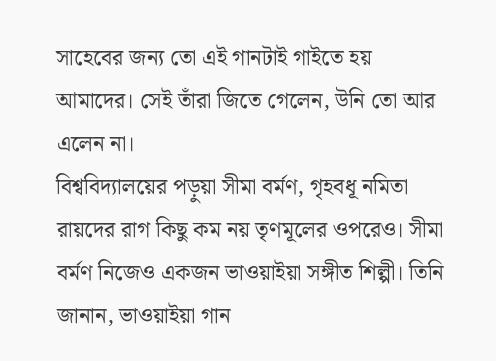সাহেবের জন্য তো এই গানটাই গাইতে হয় আমাদের। সেই তাঁরা জিতে গেলেন, উনি তো আর এলেন না।
বিশ্ববিদ্যালয়ের পড়ুয়া সীমা বর্মণ, গৃহবধূ নমিতা রায়দের রাগ কিছু কম নয় তৃণমূলের ওপরেও। সীমা বর্মণ নিজেও একজন ভাওয়াইয়া সঙ্গীত শিল্পী। তিনি জানান, ভাওয়াইয়া গান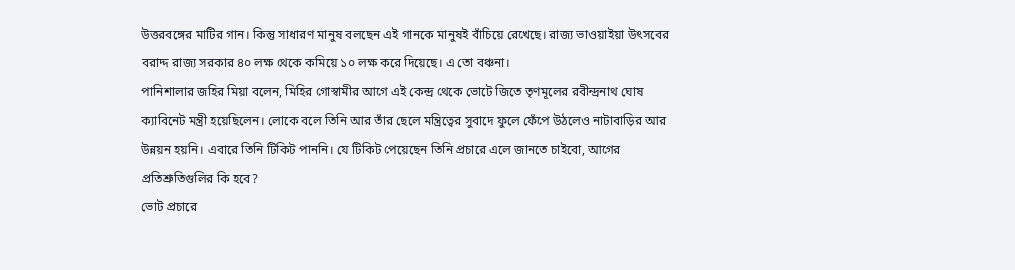উত্তরবঙ্গের মাটির গান। কিন্তু সাধারণ মানুষ বলছেন এই গানকে মানুষই বাঁচিয়ে রেখেছে। রাজ্য ভাওয়াইয়া উৎসবের বরাদ্দ রাজ্য সরকার ৪০ লক্ষ থেকে কমিয়ে ১০ লক্ষ করে দিয়েছে। এ তো বঞ্চনা।
পানিশালার জহির মিয়া বলেন, মিহির গোস্বামীর আগে এই কেন্দ্র থেকে ভোটে জিতে তৃণমূলের রবীন্দ্রনাথ ঘোষ ক্যাবিনেট মন্ত্রী হয়েছিলেন। লোকে বলে তিনি আর তাঁর ছেলে মন্ত্রিত্বের সুবাদে ফুলে ফেঁপে উঠলেও নাটাবাড়ির আর উন্নয়ন হয়নি। এবারে তিনি টিকিট পাননি। যে টিকিট পেয়েছেন তিনি প্রচারে এলে জানতে চাইবো, আগের প্রতিশ্রুতিগুলির কি হবে?
ভোট প্রচারে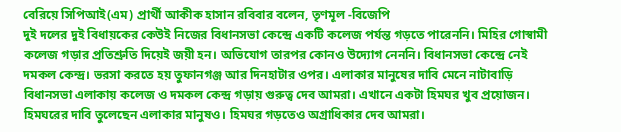বেরিয়ে সিপিআই(এম) প্রার্থী আকীক হাসান রবিবার বলেন, তৃণমূল -বিজেপি
দুই দলের দুই বিধায়কের কেউই নিজের বিধানসভা কেন্দ্রে একটি কলেজ পর্যন্ত গড়তে পারেননি। মিহির গোস্বামী কলেজ গড়ার প্রতিশ্রুতি দিয়েই জয়ী হন। অভিযোগ তারপর কোনও উদ্যোগ নেননি। বিধানসভা কেন্দ্রে নেই দমকল কেন্দ্র। ভরসা করতে হয় তুফানগঞ্জ আর দিনহাটার ওপর। এলাকার মানুষের দাবি মেনে নাটাবাড়ি বিধানসভা এলাকায় কলেজ ও দমকল কেন্দ্র গড়ায় গুরুত্ব দেব আমরা। এখানে একটা হিমঘর খুব প্রয়োজন। হিমঘরের দাবি তুলেছেন এলাকার মানুষও। হিমঘর গড়তেও অগ্রাধিকার দেব আমরা।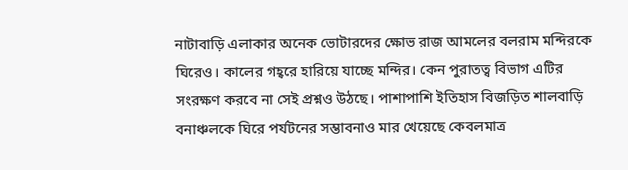নাটাবাড়ি এলাকার অনেক ভোটারদের ক্ষোভ রাজ আমলের বলরাম মন্দিরকে ঘিরেও। কালের গহ্বরে হারিয়ে যাচ্ছে মন্দির। কেন পুরাতত্ব বিভাগ এটির সংরক্ষণ করবে না সেই প্রশ্নও উঠছে। পাশাপাশি ইতিহাস বিজড়িত শালবাড়ি বনাঞ্চলকে ঘিরে পর্যটনের সম্ভাবনাও মার খেয়েছে কেবলমাত্র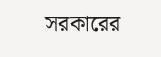সরকারের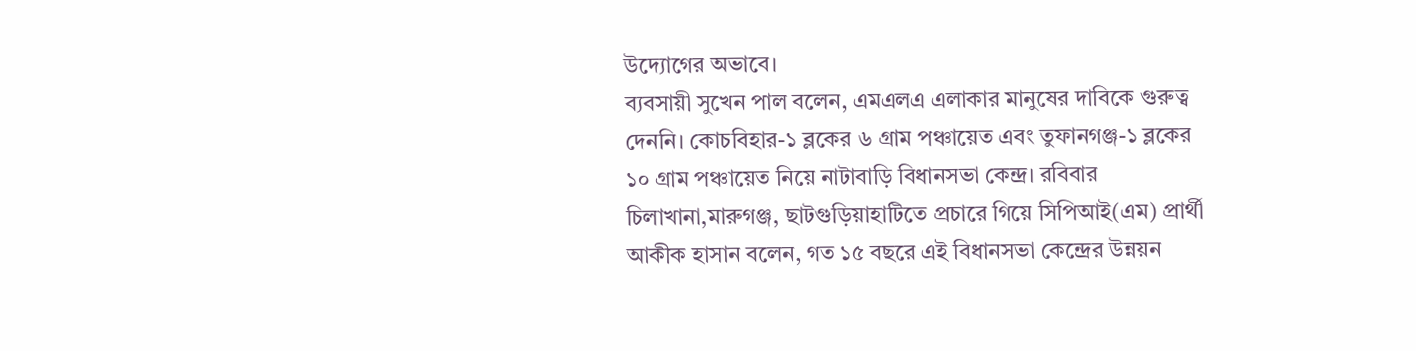উদ্যোগের অভাবে।
ব্যবসায়ী সুখেন পাল বলেন, এমএলএ এলাকার মানুষের দাবিকে গুরুত্ব দেননি। কোচবিহার-১ ব্লকের ৬ গ্রাম পঞ্চায়েত এবং তুফানগঞ্জ-১ ব্লকের ১০ গ্রাম পঞ্চায়েত নিয়ে নাটাবাড়ি বিধানসভা কেন্দ্র। রবিবার চিলাখানা,মারুগঞ্জ, ছাটগুড়িয়াহাটিতে প্রচারে গিয়ে সিপিআই(এম) প্রার্থী আকীক হাসান বলেন, গত ১৫ বছরে এই বিধানসভা কেন্দ্রের উন্নয়ন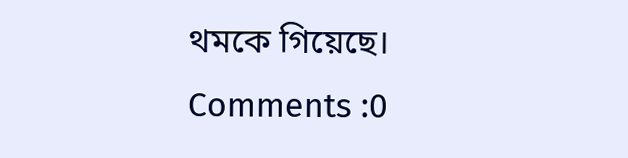থমকে গিয়েছে।
Comments :0